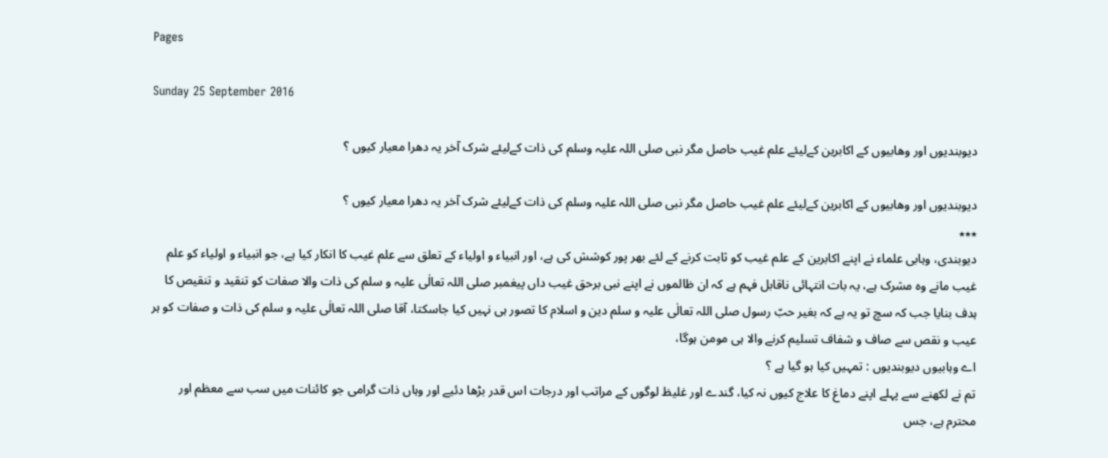Pages

Sunday 25 September 2016

دیوبندیوں اور وھابیوں کے اکابرین کےلیئے علم غیب حاصل مگر نبی صلی اللہ علیہ وسلم کی ذات کےلیئے شرک آخر یہ دھرا معیار کیوں ؟

دیوبندیوں اور وھابیوں کے اکابرین کےلیئے علم غیب حاصل مگر نبی صلی اللہ علیہ وسلم کی ذات کےلیئے شرک آخر یہ دھرا معیار کیوں ؟
٭٭٭
دیوبندی، وہابی علماء نے اپنے اکابرین کے علم غیب کو ثابت کرنے کے لئے بھر پور کوشش کی ہے، اور انبیاء و اولیاء کے تعلق سے علم غیب کا انکار کیا ہے، جو انبیاء و اولیاء کو علم غیب مانے وہ مشرک ہے، یہ بات انتہائی ناقابل فہم ہے کہ ان ظالموں نے اپنے نبی برحق غیب داں پیغمبر صلی اللہ تعالٰی علیہ و سلم کی ذات والا صفات کو تنقید و تنقیص کا ہدف بنایا جب کہ سچ تو یہ ہے کہ بغیر حبّ رسول صلی اللہ تعالٰی علیہ و سلم دین و اسلام کا تصور ہی نہیں کیا جاسکتا، آقا صلی اللہ تعالٰی علیہ و سلم کی ذات و صفات کو ہر عیب و نقص سے صاف و شفاف تسلیم کرنے والا ہی مومن ہوگا،
اے وہابیوں دیوبندیوں : تمہیں کیا ہو گیا ہے ؟
تم نے لکھنے سے پہلے اپنے دماغ کا علاج کیوں نہ کیا، گندے اور غلیظ لوگوں کے مراتب اور درجات اس قدر بڑھا دئیے اور وہاں ذات گرامی جو کائنات میں سب سے معظم اور محترم ہے، جس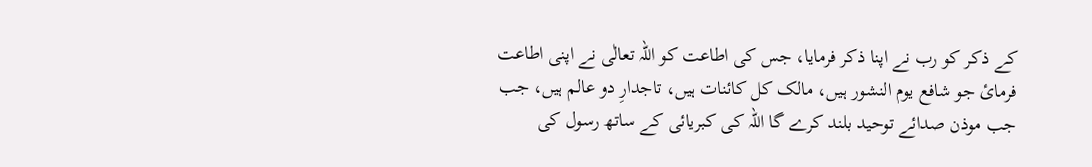کے ذکر کو رب نے اپنا ذکر فرمایا، جس کی اطاعت کو اللہ تعالٰی نے اپنی اطاعت فرمائ جو شافع یوم النشور ہیں، مالک کل کائنات ہیں، تاجدارِ دو عالم ہیں، جب جب موذن صدائے توحید بلند کرے گا اللہ کی کبریائی کے ساتھ رسول کی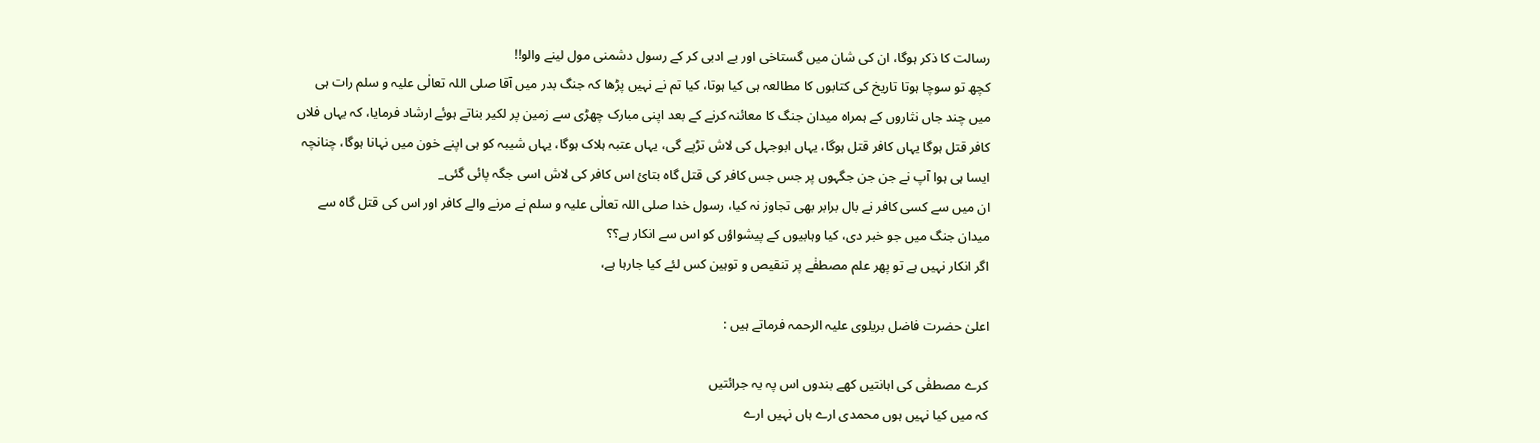رسالت کا ذکر ہوگا، ان کی شان میں گستاخی اور بے ادبی کر کے رسول دشمنی مول لینے والو!!
کچھ تو سوچا ہوتا تاریخ کی کتابوں کا مطالعہ ہی کیا ہوتا، کیا تم نے نہیں پڑھا کہ جنگ بدر میں آقا صلی اللہ تعالٰی علیہ و سلم رات ہی میں چند جاں نثاروں کے ہمراہ میدان جنگ کا معائنہ کرنے کے بعد اپنی مبارک چھڑی سے زمین پر لکیر بناتے ہوئے ارشاد فرمایا، کہ یہاں فلاں کافر قتل ہوگا یہاں کافر قتل ہوگا، یہاں ابوجہل کی لاش تڑپے گی، یہاں عتبہ ہلاک ہوگا، یہاں شیبہ کو ہی اپنے خون میں نہانا ہوگا، چنانچہ ایسا ہی ہوا آپ نے جن جن جگہوں پر جس جس کافر کی قتل گاہ بتائ اس کافر کی لاش اسی جگہ پائی گئی_
ان میں سے کسی کافر نے بال برابر بھی تجاوز نہ کیا، رسول خدا صلی اللہ تعالٰی علیہ و سلم نے مرنے والے کافر اور اس کی قتل گاہ سے میدان جنگ میں جو خبر دی، کیا وہابیوں کے پیشواؤں کو اس سے انکار ہے؟؟
اگر انکار نہیں ہے تو پھر علم مصطفٰے پر تنقیص و توہین کس لئے کیا جارہا ہے،

اعلیٰ حضرت فاضل بریلوی علیہ الرحمہ فرماتے ہیں :

کرے مصطفٰی کی اہانتیں کھے بندوں اس پہ یہ جرائتیں
کہ میں کیا نہیں ہوں محمدی ارے ہاں نہیں ارے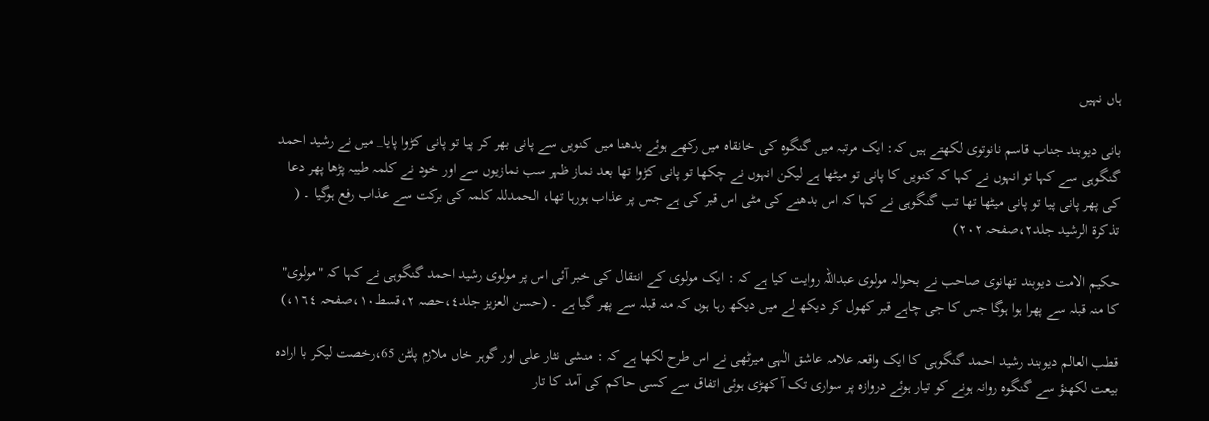ہاں نہیں

بانی دیوبند جناب قاسم نانوتوی لکھتے ہیں کہ: ایک مرتبہ میں گنگوہ کی خانقاہ میں رکھے ہوئے بدھنا میں کنویں سے پانی بھر کر پیا تو پانی کڑوا پایا_ میں نے رشید احمد گنگوہی سے کہا تو انہوں نے کہا کہ کنویں کا پانی تو میٹھا ہے لیکن انہوں نے چکھا تو پانی کڑوا تھا بعد نماز ظہر سب نمازیوں سے اور خود نے کلمہ طیبہ پڑھا پھر دعا کی پھر پانی پیا تو پانی میٹھا تھا تب گنگوہی نے کہا کہ اس بدھنے کی مٹی اس قبر کی ہے جس پر عذاب ہورہا تھا، الحمدللہ کلمہ کی برکت سے عذاب رفع ہوگیا ۔ ( تذکرۃ الرشید جلد٢،صفحہ ٢٠٢)

حکیم الامت دیوبند تھانوی صاحب نے بحوالہ مولوی عبداللہ روایت کیا ہے کہ : ایک مولوی کے انتقال کی خبر آئی اس پر مولوی رشید احمد گنگوہی نے کہا کہ "مولوی" کا منہ قبلہ سے پھرا ہوا ہوگا جس کا جی چاہے قبر کھول کر دیکھ لے میں دیکھ رہا ہوں کہ منہ قبلہ سے پھر گیا ہے ۔ (حسن العزیز جلد٤،حصہ ٢،قسط١٠،صفحہ ١٦٤،)

قطب العالم دیوبند رشید احمد گنگوہی کا ایک واقعہ علامہ عاشق الٰہی میرٹھی نے اس طرح لکھا ہے کہ : منشی نثار علی اور گوہر خاں ملازم پلٹن 65،رخصت لیکر با ارادہ بیعت لکھنؤ سے گنگوہ روانہ ہونے کو تیار ہوئے دروازہ پر سواری تک آ کھڑی ہوئی اتفاق سے کسی حاکم کی آمد کا تار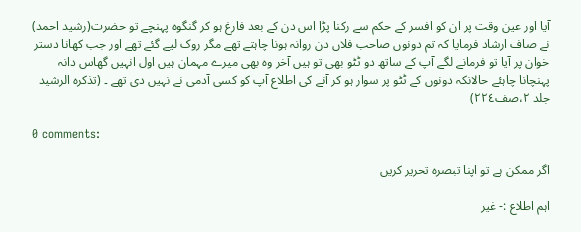آیا اور عین وقت پر ان کو افسر کے حکم سے رکنا پڑا اس دن کے بعد فارغ ہو کر گنگوہ پہنچے تو حضرت(رشید احمد) نے صاف ارشاد فرمایا کہ تم دونوں صاحب فلاں دن روانہ ہونا چاہتے تھے مگر روک لیے گئے تھے اور جب کھانا دستر خوان پر آیا تو فرمانے لگے آپ کے ساتھ دو ٹٹو بھی تو ہیں آخر وہ بھی میرے مہمان ہیں اول انہیں گھاس دانہ پہنچانا چاہئے حالانکہ دونوں کے ٹٹو پر سوار ہو کر آنے کی اطلاع آپ کو کسی آدمی نے نہیں دی تھے ۔ (تذکرہ الرشید جلد ٢،صف٢٢٤)

0 comments:

اگر ممکن ہے تو اپنا تبصرہ تحریر کریں

اہم اطلاع :- غیر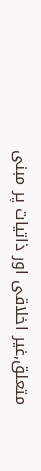متعلق,غیر اخلاقی اور ذاتیات پر مبنی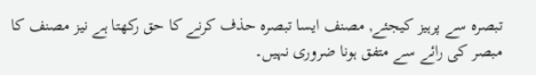تبصرہ سے پرہیز کیجئے, مصنف ایسا تبصرہ حذف کرنے کا حق رکھتا ہے نیز مصنف کا مبصر کی رائے سے متفق ہونا ضروری نہیں۔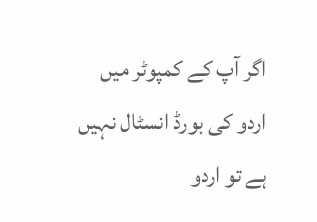اگر آپ کے کمپوٹر میں اردو کی بورڈ انسٹال نہیں ہے تو اردو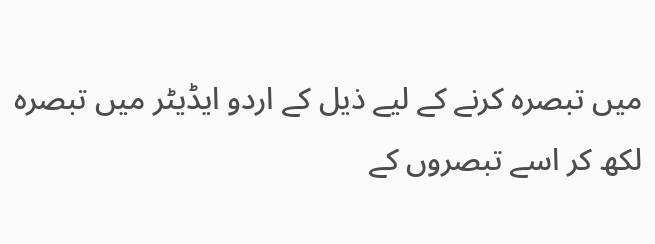میں تبصرہ کرنے کے لیے ذیل کے اردو ایڈیٹر میں تبصرہ لکھ کر اسے تبصروں کے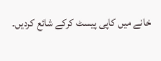خانے میں کاپی پیسٹ کرکے شائع کردیں۔